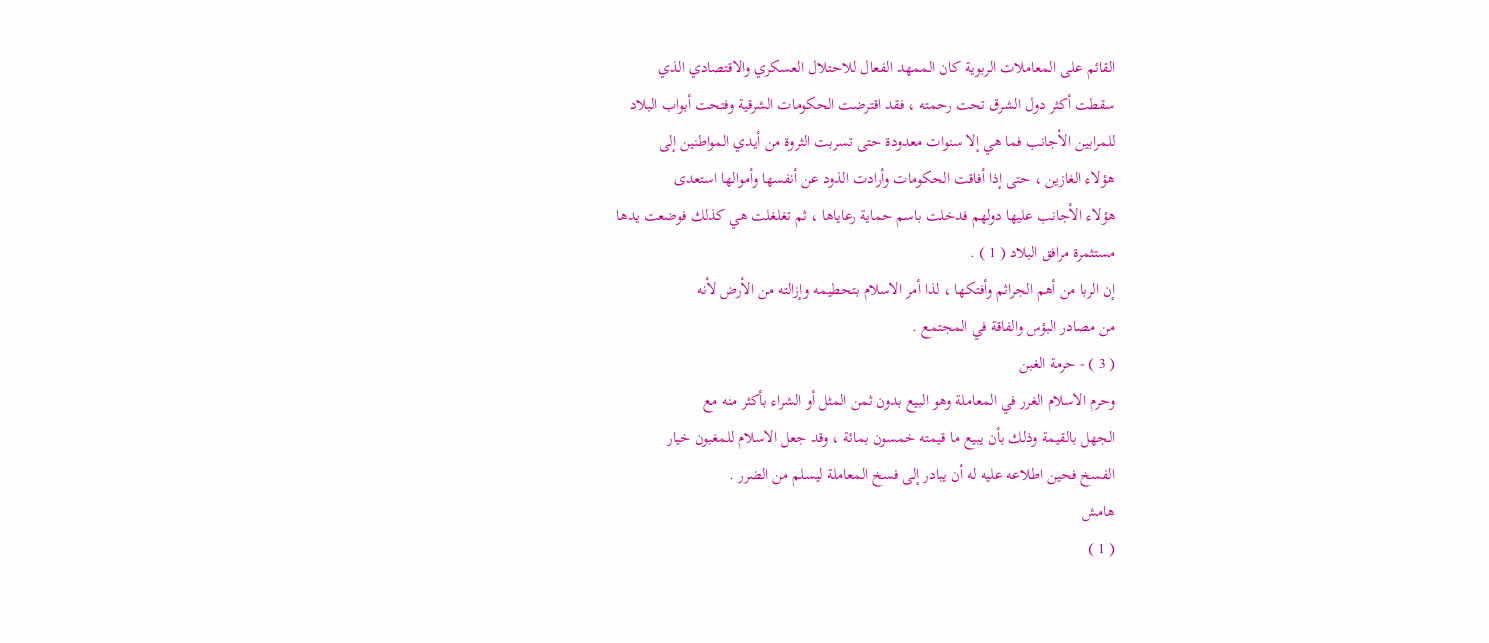القائم على المعاملات الربوية كان الممهد الفعال للاحتلال العسكري والاقتصادي الذي
سقطت أكثر دول الشرق تحت رحمته ، فقد اقترضت الحكومات الشرقية وفتحت أبواب البلاد
للمرابين الأجانب فما هي إلا سنوات معدودة حتى تسربت الثروة من أيدي المواطنين إلى
هؤلاء الغازين ، حتى إذا أفاقت الحكومات وأرادت الذود عن أنفسها وأموالها استعدى
هؤلاء الأجانب عليها دولهم فدخلت باسم حماية رعاياها ، ثم تغلغلت هي كذلك فوضعت يدها
مستثمرة مرافق البلاد ( 1 ) .
إن الربا من أهم الجراثم وأفتكها ، لذا أمر الاسلام بتحطيمه وإزالته من الأرض لأنه
من مصادر البؤس والفاقة في المجتمع .
( 3 ) - حرمة الغبن
وحرم الاسلام الغرر في المعاملة وهو البيع بدون ثمن المثل أو الشراء بأكثر منه مع
الجهل بالقيمة وذلك بأن يبيع ما قيمته خمسون بمائة ، وقد جعل الاسلام للمغبون خيار
الفسخ فحين اطلاعه عليه له أن يبادر إلى فسخ المعاملة ليسلم من الضرر .
هامش
( 1 )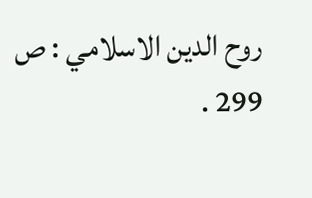روح الدين الاسلامي : ص 299 .